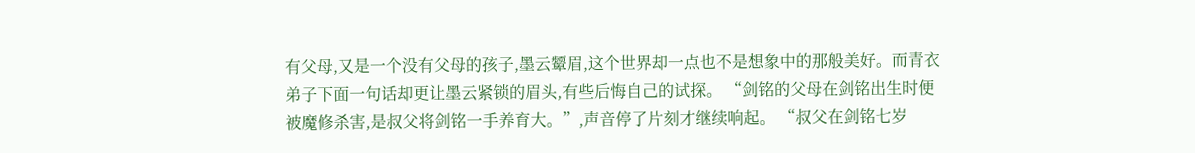有父母,又是一个没有父母的孩子,墨云颦眉,这个世界却一点也不是想象中的那般美好。而青衣弟子下面一句话却更让墨云紧锁的眉头,有些后悔自己的试探。 “剑铭的父母在剑铭出生时便被魔修杀害,是叔父将剑铭一手养育大。”,声音停了片刻才继续响起。 “叔父在剑铭七岁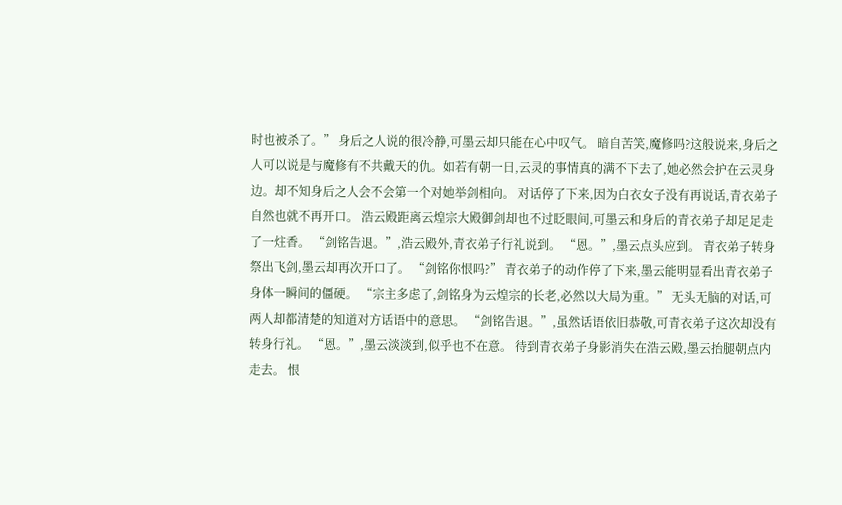时也被杀了。” 身后之人说的很冷静,可墨云却只能在心中叹气。 暗自苦笑,魔修吗?这般说来,身后之人可以说是与魔修有不共戴天的仇。如若有朝一日,云灵的事情真的满不下去了,她必然会护在云灵身边。却不知身后之人会不会第一个对她举剑相向。 对话停了下来,因为白衣女子没有再说话,青衣弟子自然也就不再开口。 浩云殿距离云煌宗大殿御剑却也不过眨眼间,可墨云和身后的青衣弟子却足足走了一炷香。 “剑铭告退。”,浩云殿外,青衣弟子行礼说到。 “恩。”,墨云点头应到。 青衣弟子转身祭出飞剑,墨云却再次开口了。 “剑铭你恨吗?” 青衣弟子的动作停了下来,墨云能明显看出青衣弟子身体一瞬间的僵硬。 “宗主多虑了,剑铭身为云煌宗的长老,必然以大局为重。” 无头无脑的对话,可两人却都清楚的知道对方话语中的意思。 “剑铭告退。”,虽然话语依旧恭敬,可青衣弟子这次却没有转身行礼。 “恩。”,墨云淡淡到,似乎也不在意。 待到青衣弟子身影消失在浩云殿,墨云抬腿朝点内走去。 恨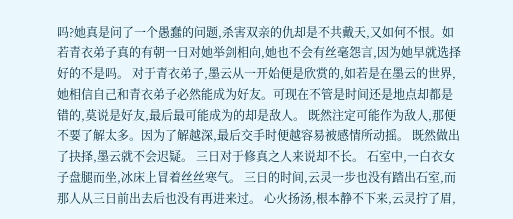吗?她真是问了一个愚蠢的问题,杀害双亲的仇却是不共戴天,又如何不恨。如若青衣弟子真的有朝一日对她举剑相向,她也不会有丝毫怨言,因为她早就选择好的不是吗。 对于青衣弟子,墨云从一开始便是欣赏的,如若是在墨云的世界,她相信自己和青衣弟子必然能成为好友。可现在不管是时间还是地点却都是错的,莫说是好友,最后最可能成为的却是敌人。 既然注定可能作为敌人,那便不要了解太多。因为了解越深,最后交手时便越容易被感情所动摇。 既然做出了抉择,墨云就不会迟疑。 三日对于修真之人来说却不长。 石室中,一白衣女子盘腿而坐,冰床上冒着丝丝寒气。 三日的时间,云灵一步也没有踏出石室,而那人从三日前出去后也没有再进来过。 心火扬汤,根本静不下来,云灵拧了眉,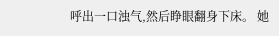呼出一口浊气,然后睁眼翻身下床。 她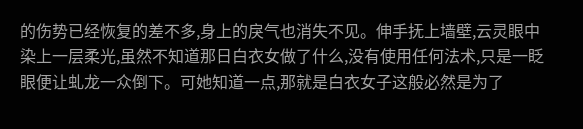的伤势已经恢复的差不多,身上的戾气也消失不见。伸手抚上墙壁,云灵眼中染上一层柔光,虽然不知道那日白衣女做了什么,没有使用任何法术,只是一眨眼便让虬龙一众倒下。可她知道一点,那就是白衣女子这般必然是为了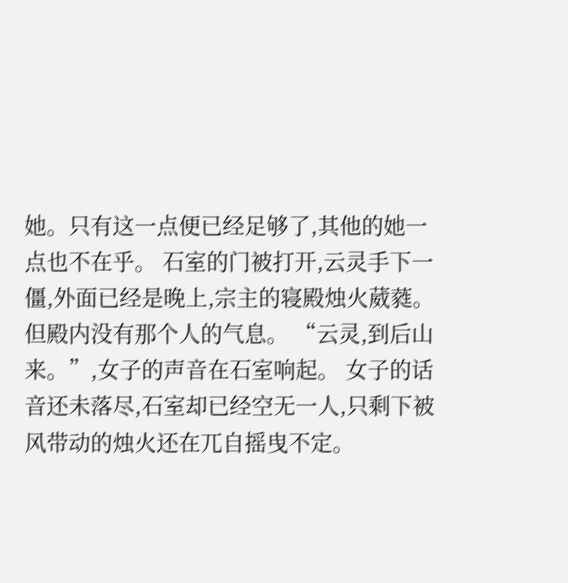她。只有这一点便已经足够了,其他的她一点也不在乎。 石室的门被打开,云灵手下一僵,外面已经是晚上,宗主的寝殿烛火葳蕤。 但殿内没有那个人的气息。 “云灵,到后山来。”,女子的声音在石室响起。 女子的话音还未落尽,石室却已经空无一人,只剩下被风带动的烛火还在兀自摇曳不定。